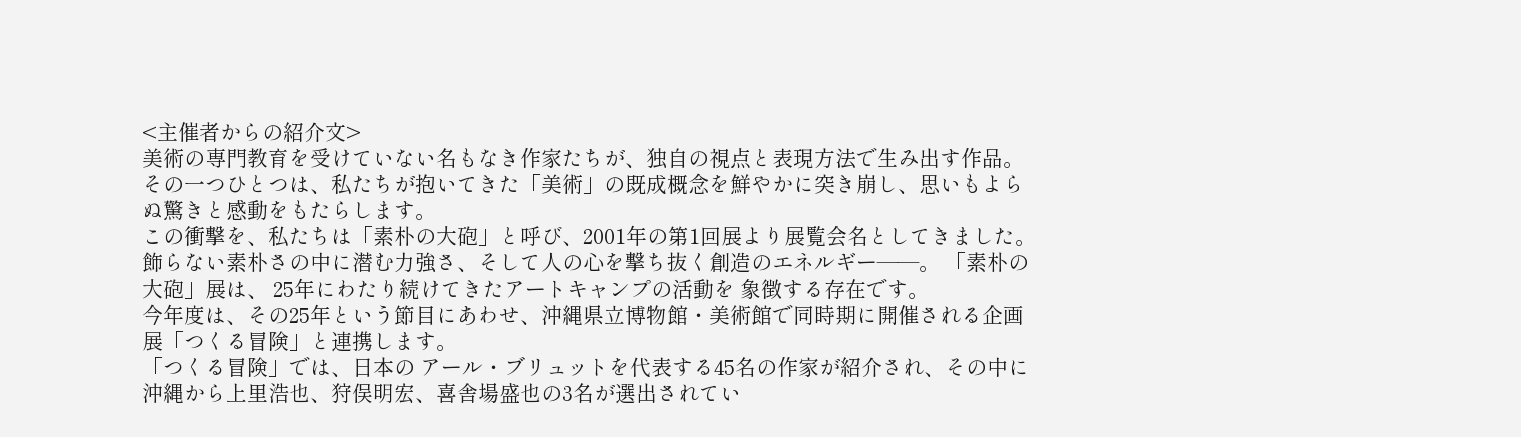<主催者からの紹介文>
美術の専門教育を受けていない名もなき作家たちが、独自の視点と表現方法で生み出す作品。
その一つひとつは、私たちが抱いてきた「美術」の既成概念を鮮やかに突き崩し、思いもよらぬ驚きと感動をもたらします。
この衝撃を、私たちは「素朴の大砲」と呼び、2001年の第1回展より展覧会名としてきました。
飾らない素朴さの中に潜む力強さ、そして人の心を撃ち抜く創造のエネルギー――。 「素朴の大砲」展は、 25年にわたり続けてきたアートキャンプの活動を 象徴する存在です。
今年度は、その25年という節目にあわせ、沖縄県立博物館・美術館で同時期に開催される企画展「つくる冒険」と連携します。
「つくる冒険」では、日本の アール・ブリュットを代表する45名の作家が紹介され、その中に沖縄から上里浩也、狩俣明宏、喜舎場盛也の3名が選出されてい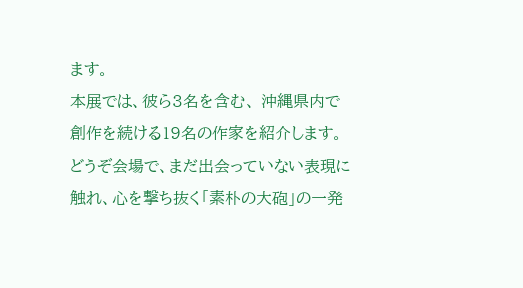ます。
本展では、彼ら3名を含む、 沖縄県内で創作を続ける19名の作家を紹介します。
どうぞ会場で、まだ出会っていない表現に触れ、心を撃ち抜く「素朴の大砲」の一発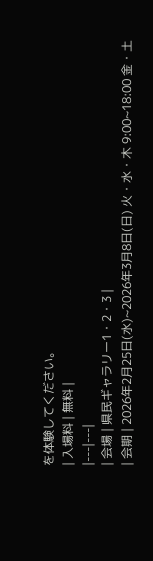を体験してください。
| 入場料 | 無料 |
|---|---|
| 会場 | 県民ギャラリー1・2・3 |
| 会期 | 2026年2月25日(水)~2026年3月8日(日) 火・水・木 9:00~18:00 金・土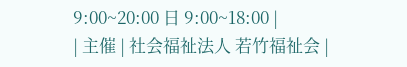9:00~20:00 日 9:00~18:00 |
| 主催 | 社会福祉法人 若竹福祉会 |